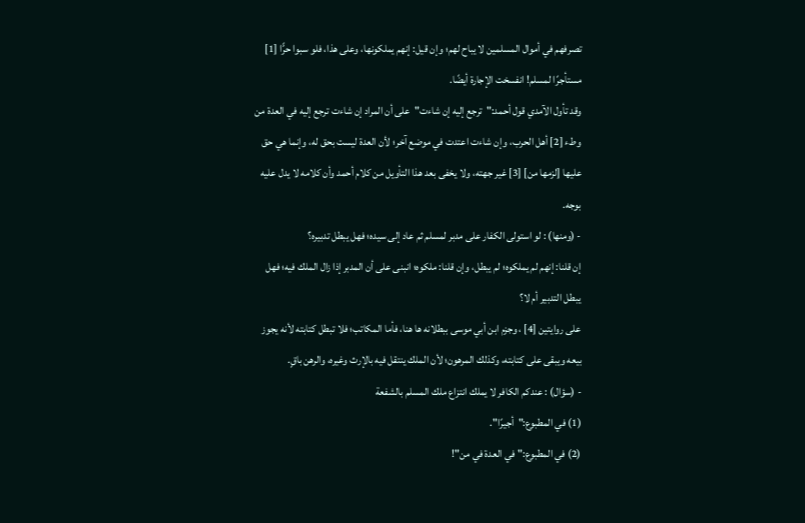تصرفهم في أموال المسلمين لا يباح لهم؛ وإن قيل: إنهم يملكونها، وعلى هذا، فلو سبوا حرًّا [1] مستأجرًا لمسلم! انفسخت الإجارة أيضًا.
وقد تأول الآمدي قول أحمد:"ترجع إليه إن شاءت"على أن المراد إن شاءت ترجع إليه في العدة من وطء [2] أهل الحرب، وإن شاءت اعتدت في موضع آخر؛ لأن العدة ليست بحق له، وإنما هي حق عليها [لزمها من] [3] غير جهته، ولا يخفى بعد هذا التأويل من كلام أحمد وأن كلامه لا يدل عليه بوجه.
- (ومنها) : لو استولى الكفار على مدبر لمسلم ثم عاد إلى سيده؛ فهل يبطل تدبيره؟
إن قلنا: إنهم لم يملكوه؛ لم يبطل، وإن قلنا: ملكوه؛ انبنى على أن المدبر إذا زال الملك فيه؛ فهل يبطل التدبير أم لا؟
على روايتين [4] ، وجزم ابن أبي موسى ببطلانه ها هنا، فأما المكاتب؛ فلا تبطل كتابته لأنه يجوز بيعه ويبقى على كتابته، وكذلك المرهون؛ لأن الملك ينتقل فيه بالإرث وغيره، والرهن باقٍ.
- (سؤال) : عندكم الكافر لا يملك انتزاع ملك المسلم بالشفعة
(1) في المطبوع:"أجيرًا".
(2) في المطبوع:"في العدة في من"!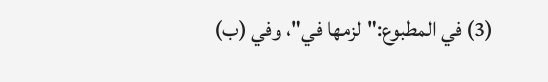(3) في المطبوع:"لزمها في"، وفي (ب)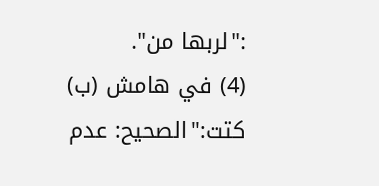:"لربها من".
(4) في هامش (ب) كتت:"الصحيح: عدم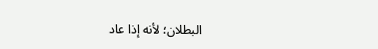البطلان؛ لأنه إذا عاد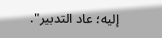إليه؛ عاد التدبير".